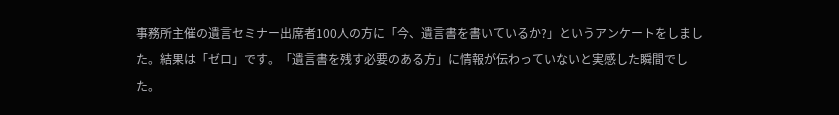事務所主催の遺言セミナー出席者100人の方に「今、遺言書を書いているか?」というアンケートをしました。結果は「ゼロ」です。「遺言書を残す必要のある方」に情報が伝わっていないと実感した瞬間でした。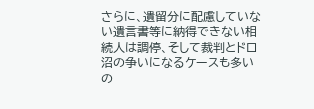さらに、遺留分に配慮していない遺言書等に納得できない相続人は調停、そして裁判とドロ沼の争いになるケースも多いの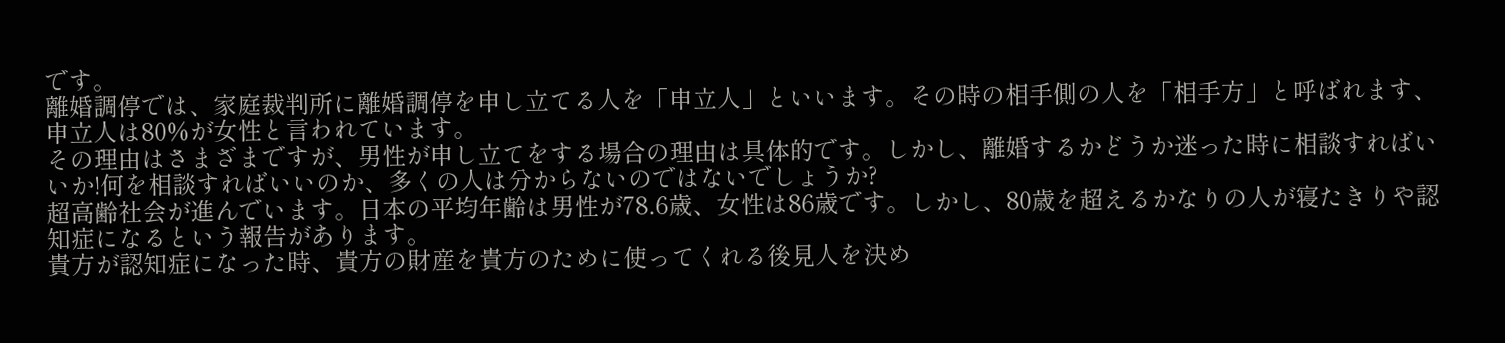です。
離婚調停では、家庭裁判所に離婚調停を申し立てる人を「申立人」といいます。その時の相手側の人を「相手方」と呼ばれます、申立人は80%が女性と言われています。
その理由はさまざまですが、男性が申し立てをする場合の理由は具体的です。しかし、離婚するかどうか迷った時に相談すればいいか!何を相談すればいいのか、多くの人は分からないのではないでしょうか?
超高齢社会が進んでいます。日本の平均年齢は男性が78.6歳、女性は86歳です。しかし、80歳を超えるかなりの人が寝たきりや認知症になるという報告があります。
貴方が認知症になった時、貴方の財産を貴方のために使ってくれる後見人を決め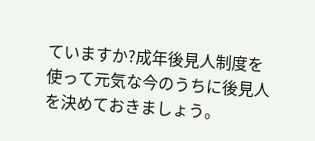ていますか?成年後見人制度を使って元気な今のうちに後見人を決めておきましょう。